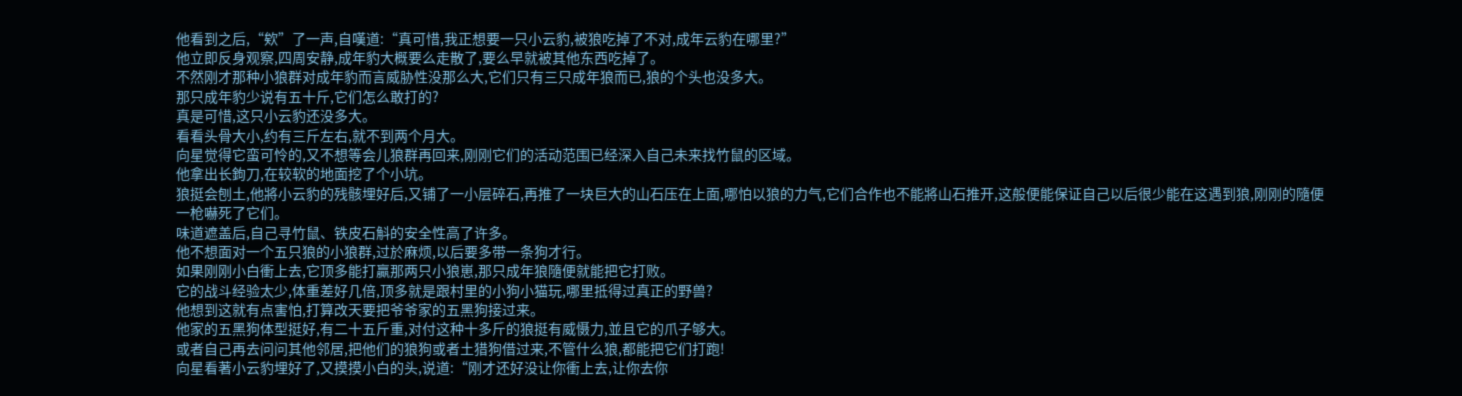他看到之后,“欸”了一声,自嘆道:“真可惜,我正想要一只小云豹,被狼吃掉了不对,成年云豹在哪里?”
他立即反身观察,四周安静,成年豹大概要么走散了,要么早就被其他东西吃掉了。
不然刚才那种小狼群对成年豹而言威胁性没那么大,它们只有三只成年狼而已,狼的个头也没多大。
那只成年豹少说有五十斤,它们怎么敢打的?
真是可惜,这只小云豹还没多大。
看看头骨大小,约有三斤左右,就不到两个月大。
向星觉得它蛮可怜的,又不想等会儿狼群再回来,刚刚它们的活动范围已经深入自己未来找竹鼠的区域。
他拿出长鉤刀,在较软的地面挖了个小坑。
狼挺会刨土,他將小云豹的残骸埋好后,又铺了一小层碎石,再推了一块巨大的山石压在上面,哪怕以狼的力气,它们合作也不能將山石推开,这般便能保证自己以后很少能在这遇到狼,刚刚的隨便一枪嚇死了它们。
味道遮盖后,自己寻竹鼠、铁皮石斛的安全性高了许多。
他不想面对一个五只狼的小狼群,过於麻烦,以后要多带一条狗才行。
如果刚刚小白衝上去,它顶多能打贏那两只小狼崽,那只成年狼隨便就能把它打败。
它的战斗经验太少,体重差好几倍,顶多就是跟村里的小狗小猫玩,哪里抵得过真正的野兽?
他想到这就有点害怕,打算改天要把爷爷家的五黑狗接过来。
他家的五黑狗体型挺好,有二十五斤重,对付这种十多斤的狼挺有威慑力,並且它的爪子够大。
或者自己再去问问其他邻居,把他们的狼狗或者土猎狗借过来,不管什么狼,都能把它们打跑!
向星看著小云豹埋好了,又摸摸小白的头,说道:“刚才还好没让你衝上去,让你去你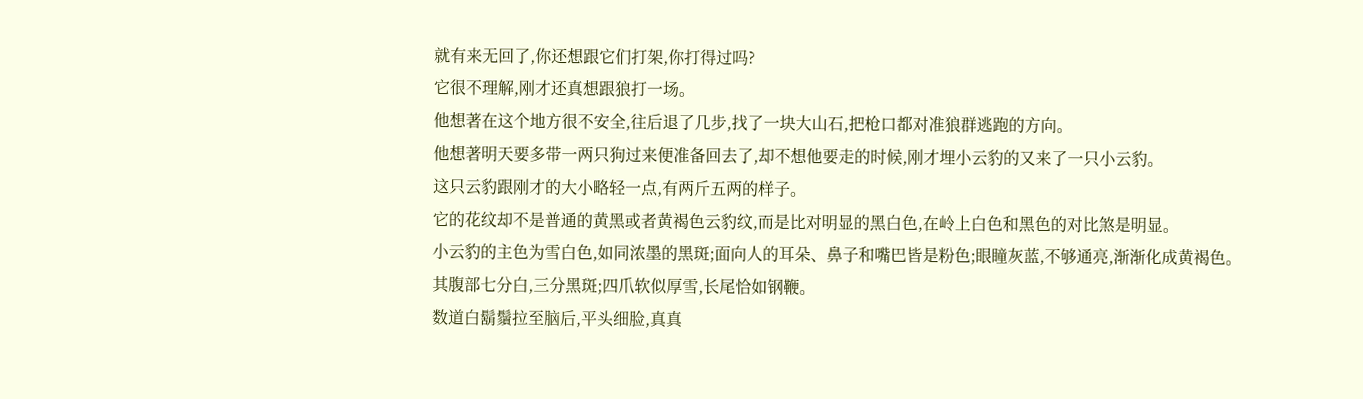就有来无回了,你还想跟它们打架,你打得过吗?
它很不理解,刚才还真想跟狼打一场。
他想著在这个地方很不安全,往后退了几步,找了一块大山石,把枪口都对准狼群逃跑的方向。
他想著明天要多带一两只狗过来便准备回去了,却不想他要走的时候,刚才埋小云豹的又来了一只小云豹。
这只云豹跟刚才的大小略轻一点,有两斤五两的样子。
它的花纹却不是普通的黄黑或者黄褐色云豹纹,而是比对明显的黑白色,在岭上白色和黑色的对比煞是明显。
小云豹的主色为雪白色,如同浓墨的黑斑;面向人的耳朵、鼻子和嘴巴皆是粉色;眼瞳灰蓝,不够通亮,渐渐化成黄褐色。
其腹部七分白,三分黑斑;四爪软似厚雪,长尾恰如钢鞭。
数道白鬍鬚拉至脑后,平头细脸,真真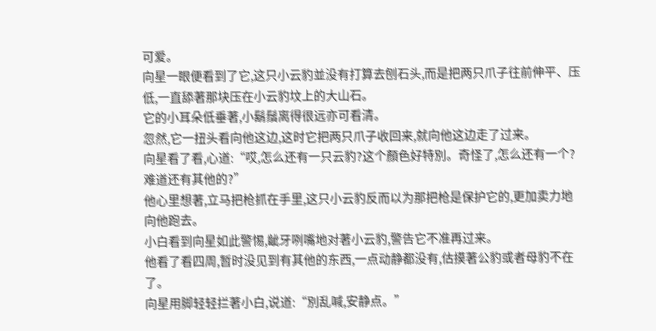可爱。
向星一眼便看到了它,这只小云豹並没有打算去刨石头,而是把两只爪子往前伸平、压低,一直舔著那块压在小云豹坟上的大山石。
它的小耳朵低垂著,小鬍鬚离得很远亦可看清。
忽然,它一扭头看向他这边,这时它把两只爪子收回来,就向他这边走了过来。
向星看了看,心道:“哎,怎么还有一只云豹?这个顏色好特別。奇怪了,怎么还有一个?难道还有其他的?”
他心里想著,立马把枪抓在手里,这只小云豹反而以为那把枪是保护它的,更加卖力地向他跑去。
小白看到向星如此警惕,齜牙咧嘴地对著小云豹,警告它不准再过来。
他看了看四周,暂时没见到有其他的东西,一点动静都没有,估摸著公豹或者母豹不在了。
向星用脚轻轻拦著小白,说道:“別乱喊,安静点。”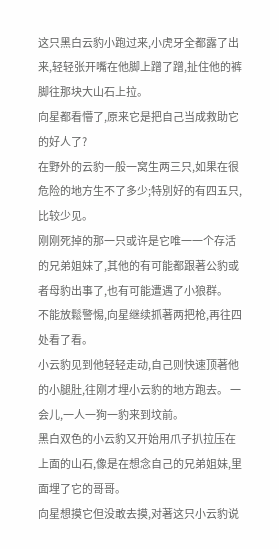这只黑白云豹小跑过来,小虎牙全都露了出来,轻轻张开嘴在他脚上蹭了蹭,扯住他的裤脚往那块大山石上拉。
向星都看懵了,原来它是把自己当成救助它的好人了?
在野外的云豹一般一窝生两三只,如果在很危险的地方生不了多少;特別好的有四五只,比较少见。
刚刚死掉的那一只或许是它唯一一个存活的兄弟姐妹了,其他的有可能都跟著公豹或者母豹出事了,也有可能遭遇了小狼群。
不能放鬆警惕,向星继续抓著两把枪,再往四处看了看。
小云豹见到他轻轻走动,自己则快速顶著他的小腿肚,往刚才埋小云豹的地方跑去。 一会儿,一人一狗一豹来到坟前。
黑白双色的小云豹又开始用爪子扒拉压在上面的山石,像是在想念自己的兄弟姐妹,里面埋了它的哥哥。
向星想摸它但没敢去摸,对著这只小云豹说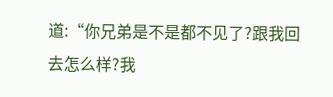道:“你兄弟是不是都不见了?跟我回去怎么样?我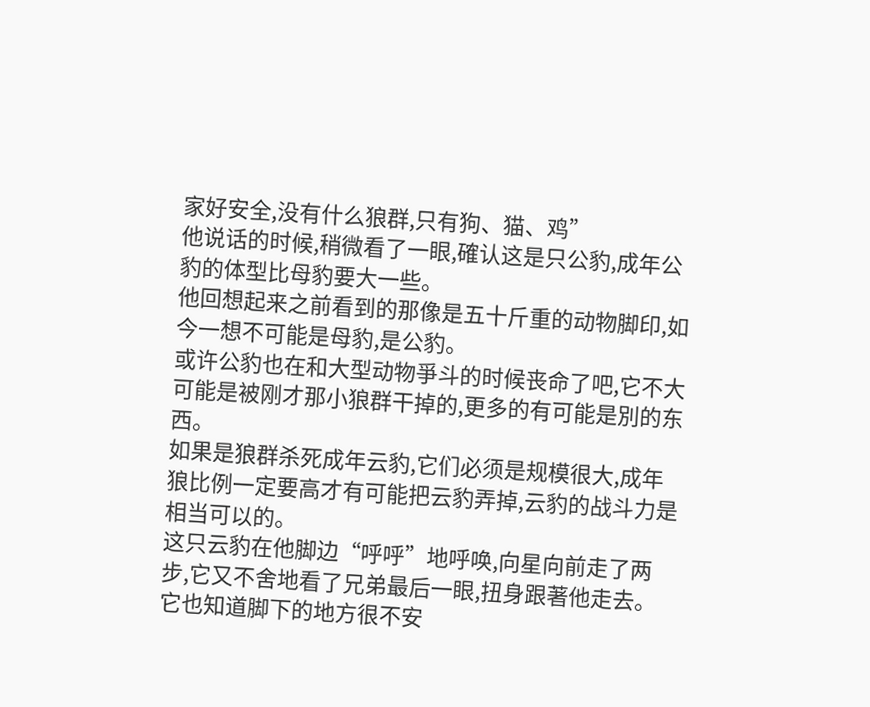家好安全,没有什么狼群,只有狗、猫、鸡”
他说话的时候,稍微看了一眼,確认这是只公豹,成年公豹的体型比母豹要大一些。
他回想起来之前看到的那像是五十斤重的动物脚印,如今一想不可能是母豹,是公豹。
或许公豹也在和大型动物爭斗的时候丧命了吧,它不大可能是被刚才那小狼群干掉的,更多的有可能是別的东西。
如果是狼群杀死成年云豹,它们必须是规模很大,成年狼比例一定要高才有可能把云豹弄掉,云豹的战斗力是相当可以的。
这只云豹在他脚边“呼呼”地呼唤,向星向前走了两步,它又不舍地看了兄弟最后一眼,扭身跟著他走去。
它也知道脚下的地方很不安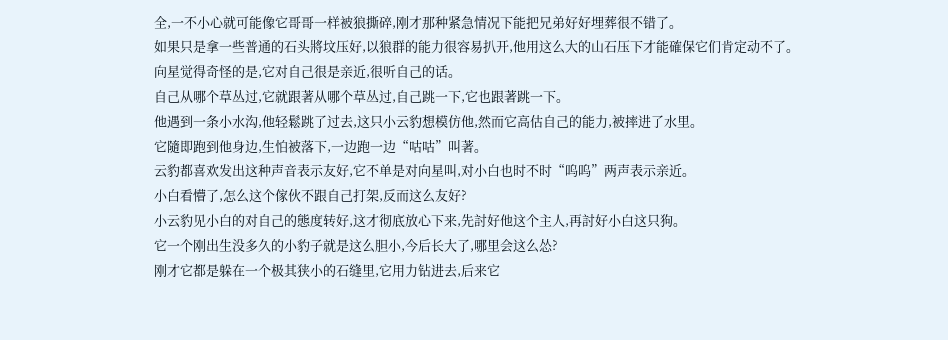全,一不小心就可能像它哥哥一样被狼撕碎,刚才那种紧急情况下能把兄弟好好埋葬很不错了。
如果只是拿一些普通的石头將坟压好,以狼群的能力很容易扒开,他用这么大的山石压下才能確保它们肯定动不了。
向星觉得奇怪的是,它对自己很是亲近,很听自己的话。
自己从哪个草丛过,它就跟著从哪个草丛过,自己跳一下,它也跟著跳一下。
他遇到一条小水沟,他轻鬆跳了过去,这只小云豹想模仿他,然而它高估自己的能力,被摔进了水里。
它隨即跑到他身边,生怕被落下,一边跑一边“咕咕”叫著。
云豹都喜欢发出这种声音表示友好,它不单是对向星叫,对小白也时不时“呜呜”两声表示亲近。
小白看懵了,怎么这个傢伙不跟自己打架,反而这么友好?
小云豹见小白的对自己的態度转好,这才彻底放心下来,先討好他这个主人,再討好小白这只狗。
它一个刚出生没多久的小豹子就是这么胆小,今后长大了,哪里会这么怂?
刚才它都是躲在一个极其狭小的石缝里,它用力钻进去,后来它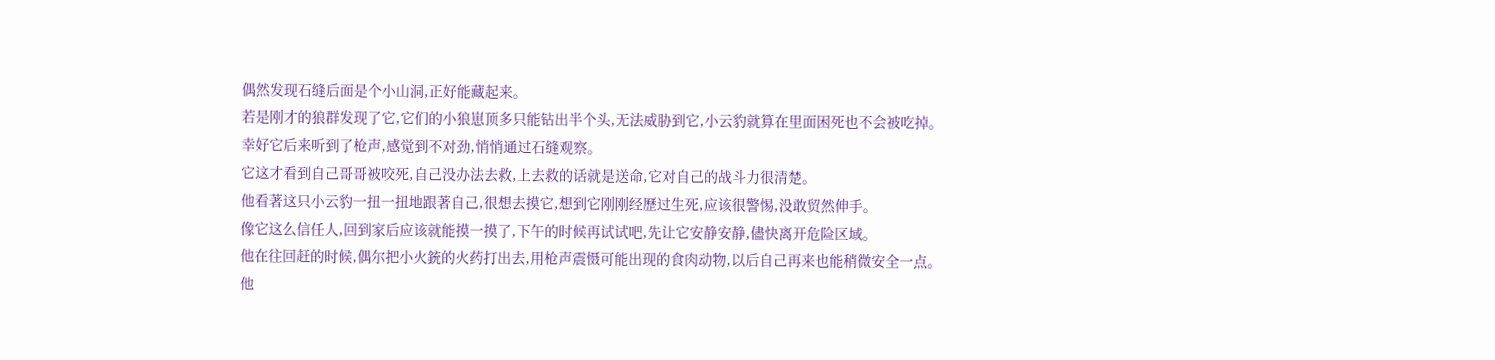偶然发现石缝后面是个小山洞,正好能藏起来。
若是刚才的狼群发现了它,它们的小狼崽顶多只能钻出半个头,无法威胁到它,小云豹就算在里面困死也不会被吃掉。
幸好它后来听到了枪声,感觉到不对劲,悄悄通过石缝观察。
它这才看到自己哥哥被咬死,自己没办法去救,上去救的话就是送命,它对自己的战斗力很清楚。
他看著这只小云豹一扭一扭地跟著自己,很想去摸它,想到它刚刚经歷过生死,应该很警惕,没敢贸然伸手。
像它这么信任人,回到家后应该就能摸一摸了,下午的时候再试试吧,先让它安静安静,儘快离开危险区域。
他在往回赶的时候,偶尔把小火銃的火药打出去,用枪声震慑可能出现的食肉动物,以后自己再来也能稍微安全一点。
他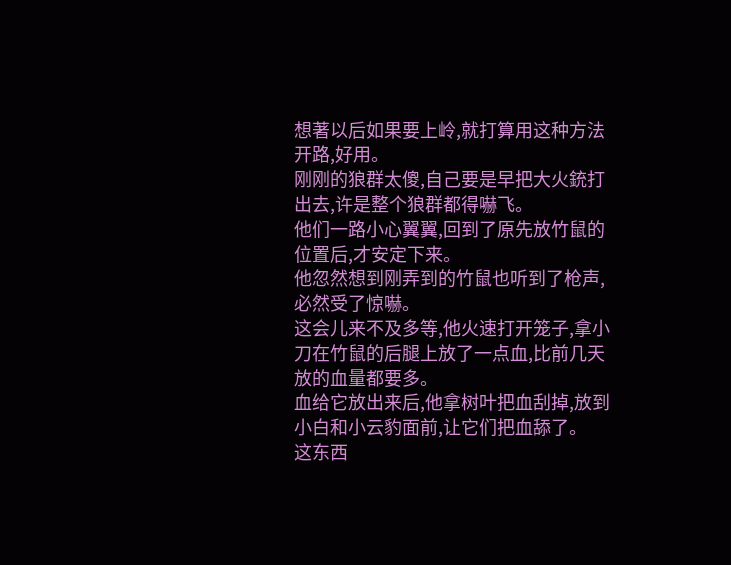想著以后如果要上岭,就打算用这种方法开路,好用。
刚刚的狼群太傻,自己要是早把大火銃打出去,许是整个狼群都得嚇飞。
他们一路小心翼翼,回到了原先放竹鼠的位置后,才安定下来。
他忽然想到刚弄到的竹鼠也听到了枪声,必然受了惊嚇。
这会儿来不及多等,他火速打开笼子,拿小刀在竹鼠的后腿上放了一点血,比前几天放的血量都要多。
血给它放出来后,他拿树叶把血刮掉,放到小白和小云豹面前,让它们把血舔了。
这东西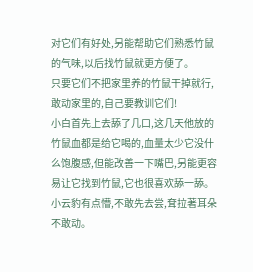对它们有好处,另能帮助它们熟悉竹鼠的气味,以后找竹鼠就更方便了。
只要它们不把家里养的竹鼠干掉就行,敢动家里的,自己要教训它们!
小白首先上去舔了几口,这几天他放的竹鼠血都是给它喝的,血量太少它没什么饱腹感,但能改善一下嘴巴,另能更容易让它找到竹鼠,它也很喜欢舔一舔。
小云豹有点懵,不敢先去尝,耷拉著耳朵不敢动。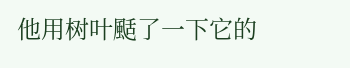他用树叶颳了一下它的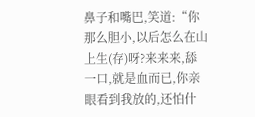鼻子和嘴巴,笑道:“你那么胆小,以后怎么在山上生(存)呀?来来来,舔一口,就是血而已,你亲眼看到我放的,还怕什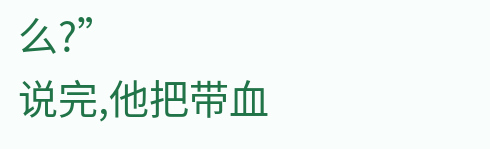么?”
说完,他把带血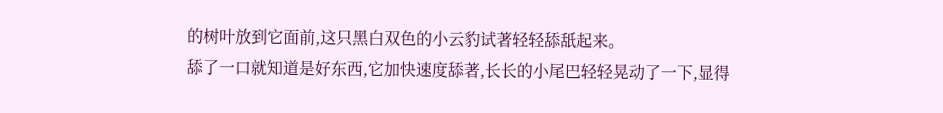的树叶放到它面前,这只黑白双色的小云豹试著轻轻舔舐起来。
舔了一口就知道是好东西,它加快速度舔著,长长的小尾巴轻轻晃动了一下,显得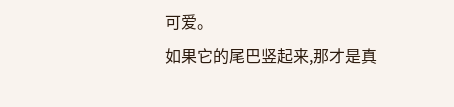可爱。
如果它的尾巴竖起来,那才是真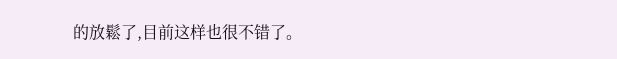的放鬆了,目前这样也很不错了。